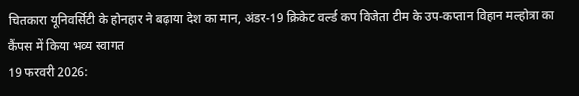चितकारा यूनिवर्सिटी के होनहार ने बढ़ाया देश का मान, अंडर-19 क्रिकेट वर्ल्ड कप विजेता टीम के उप-कप्तान विहान मल्होत्रा का कैंपस में किया भव्य स्वागत
19 फरवरी 2026: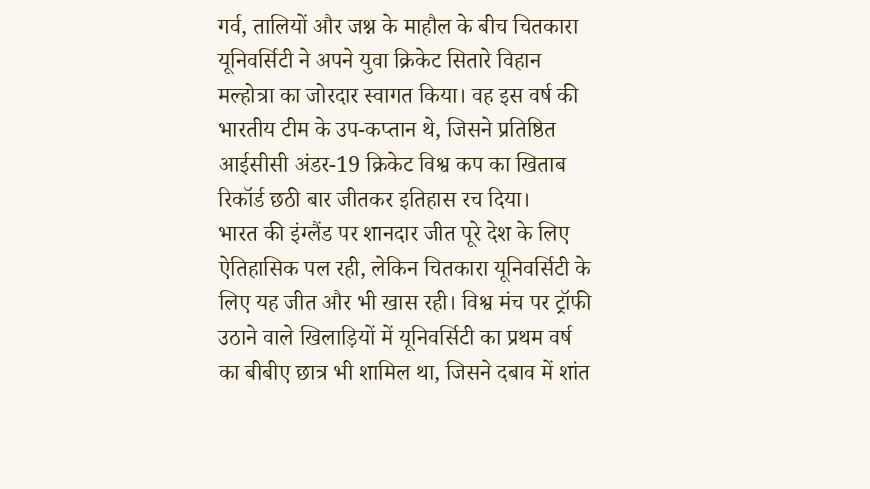गर्व, तालियों और जश्न के माहौल के बीच चितकारा यूनिवर्सिटी ने अपने युवा क्रिकेट सितारे विहान मल्होत्रा का जोरदार स्वागत किया। वह इस वर्ष की भारतीय टीम के उप-कप्तान थे, जिसने प्रतिष्ठित आईसीसी अंडर-19 क्रिकेट विश्व कप का खिताब रिकॉर्ड छठी बार जीतकर इतिहास रच दिया।
भारत की इंग्लैंड पर शानदार जीत पूरे देश के लिए ऐतिहासिक पल रही, लेकिन चितकारा यूनिवर्सिटी के लिए यह जीत और भी खास रही। विश्व मंच पर ट्रॉफी उठाने वाले खिलाड़ियों में यूनिवर्सिटी का प्रथम वर्ष का बीबीए छात्र भी शामिल था, जिसने दबाव में शांत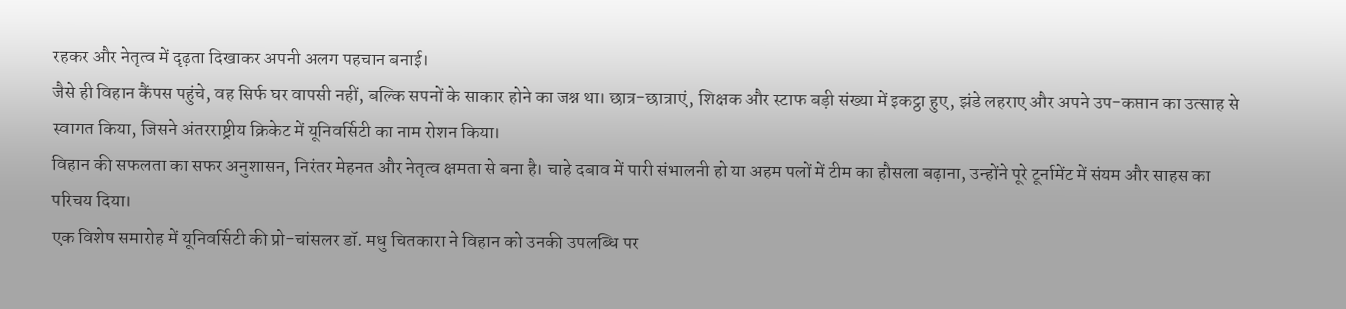रहकर और नेतृत्व में दृढ़ता दिखाकर अपनी अलग पहचान बनाई।
जैसे ही विहान कैंपस पहुंचे, वह सिर्फ घर वापसी नहीं, बल्कि सपनों के साकार होने का जश्न था। छात्र-छात्राएं, शिक्षक और स्टाफ बड़ी संख्या में इकट्ठा हुए, झंडे लहराए और अपने उप-कप्तान का उत्साह से स्वागत किया, जिसने अंतरराष्ट्रीय क्रिकेट में यूनिवर्सिटी का नाम रोशन किया।
विहान की सफलता का सफर अनुशासन, निरंतर मेहनत और नेतृत्व क्षमता से बना है। चाहे दबाव में पारी संभालनी हो या अहम पलों में टीम का हौसला बढ़ाना, उन्होंने पूरे टूर्नामेंट में संयम और साहस का परिचय दिया।
एक विशेष समारोह में यूनिवर्सिटी की प्रो-चांसलर डॉ. मधु चितकारा ने विहान को उनकी उपलब्धि पर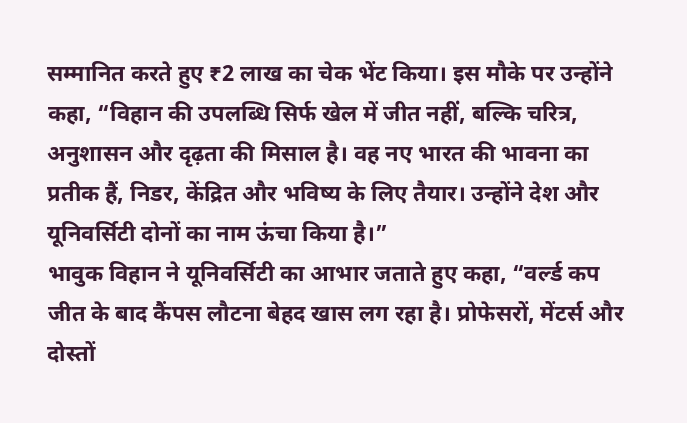सम्मानित करते हुए ₹2 लाख का चेक भेंट किया। इस मौके पर उन्होंने कहा, “विहान की उपलब्धि सिर्फ खेल में जीत नहीं, बल्कि चरित्र, अनुशासन और दृढ़ता की मिसाल है। वह नए भारत की भावना का प्रतीक हैं, निडर, केंद्रित और भविष्य के लिए तैयार। उन्होंने देश और यूनिवर्सिटी दोनों का नाम ऊंचा किया है।”
भावुक विहान ने यूनिवर्सिटी का आभार जताते हुए कहा, “वर्ल्ड कप जीत के बाद कैंपस लौटना बेहद खास लग रहा है। प्रोफेसरों, मेंटर्स और दोस्तों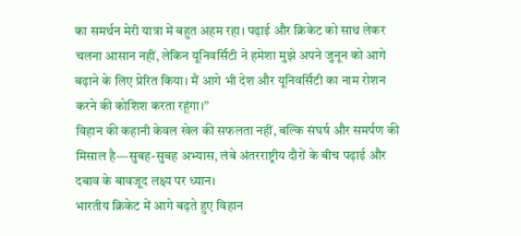का समर्थन मेरी यात्रा में बहुत अहम रहा। पढ़ाई और क्रिकेट को साथ लेकर चलना आसान नहीं, लेकिन यूनिवर्सिटी ने हमेशा मुझे अपने जुनून को आगे बढ़ाने के लिए प्रेरित किया। मैं आगे भी देश और यूनिवर्सिटी का नाम रोशन करने की कोशिश करता रहूंगा।”
विहान की कहानी केवल खेल की सफलता नहीं, बल्कि संघर्ष और समर्पण की मिसाल है—सुबह-सुबह अभ्यास, लंबे अंतरराष्ट्रीय दौरों के बीच पढ़ाई और दबाव के बावजूद लक्ष्य पर ध्यान।
भारतीय क्रिकेट में आगे बढ़ते हुए विहान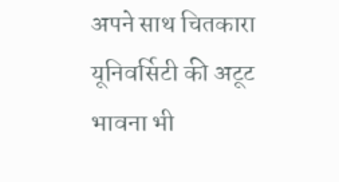अपने साथ चितकारा यूनिवर्सिटी की अटूट भावना भी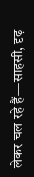लेकर चल रहे हैं—साहसी, दृढ़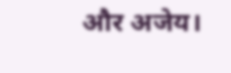और अजेय।